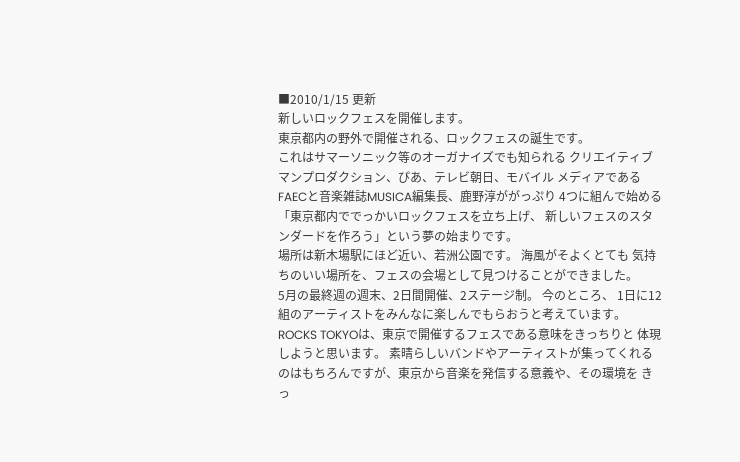■2010/1/15 更新
新しいロックフェスを開催します。
東京都内の野外で開催される、ロックフェスの誕生です。
これはサマーソニック等のオーガナイズでも知られる クリエイティブマンプロダクション、ぴあ、テレビ朝日、モバイル メディアであるFAECと音楽雑誌MUSICA編集長、鹿野淳ががっぷり 4つに組んで始める「東京都内ででっかいロックフェスを立ち上げ、 新しいフェスのスタンダードを作ろう」という夢の始まりです。
場所は新木場駅にほど近い、若洲公園です。 海風がそよくとても 気持ちのいい場所を、フェスの会場として見つけることができました。
5月の最終週の週末、2日間開催、2ステージ制。 今のところ、 1日に12組のアーティストをみんなに楽しんでもらおうと考えています。
ROCKS TOKYOは、東京で開催するフェスである意味をきっちりと 体現しようと思います。 素晴らしいバンドやアーティストが集ってくれる のはもちろんですが、東京から音楽を発信する意義や、その環境を きっ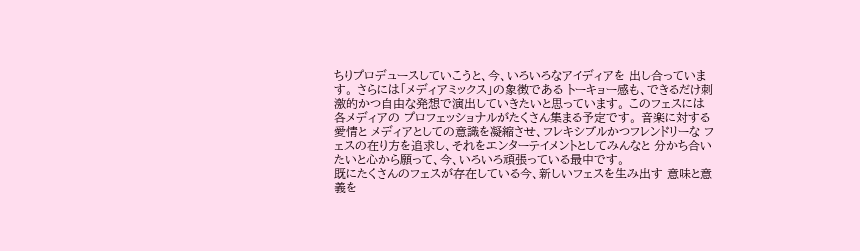ちりプロデュースしていこうと、今、いろいろなアイディアを 出し合っています。 さらには「メディアミックス」の象徴である トーキョー感も、できるだけ刺激的かつ自由な発想で演出していきたいと思っています。 このフェスには各メディアの プロフェッショナルがたくさん集まる予定です。 音楽に対する愛情と メディアとしての意識を凝縮させ、フレキシブルかつフレンドリーな フェスの在り方を追求し、それをエンターテイメントとしてみんなと 分かち合いたいと心から願って、今、いろいろ頑張っている最中です。
既にたくさんのフェスが存在している今、新しいフェスを生み出す 意味と意義を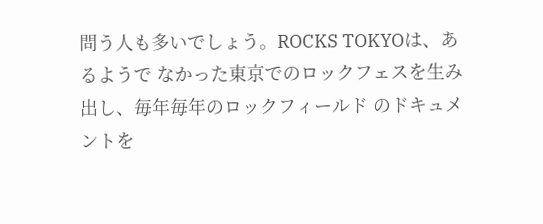問う人も多いでしょう。ROCKS TOKYOは、あるようで なかった東京でのロックフェスを生み出し、毎年毎年のロックフィールド のドキュメントを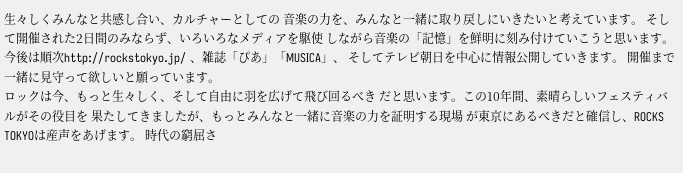生々しくみんなと共感し合い、カルチャーとしての 音楽の力を、みんなと一緒に取り戻しにいきたいと考えています。 そして開催された2日間のみならず、いろいろなメディアを駆使 しながら音楽の「記憶」を鮮明に刻み付けていこうと思います。
今後は順次http://rockstokyo.jp/ 、雑誌「ぴあ」「MUSICA」、 そしてテレビ朝日を中心に情報公開していきます。 開催まで一緒に見守って欲しいと願っています。
ロックは今、もっと生々しく、そして自由に羽を広げて飛び回るべき だと思います。この10年間、素晴らしいフェスティバルがその役目を 果たしてきましたが、もっとみんなと一緒に音楽の力を証明する現場 が東京にあるべきだと確信し、ROCKS TOKYOは産声をあげます。 時代の窮屈さ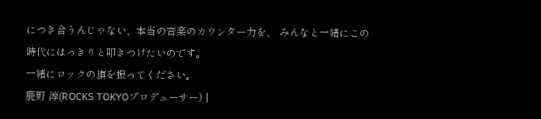につき合うんじゃない、本当の音楽のカウンター力を、 みんなと一緒にこの時代にはっきりと叩きつけたいのです。
一緒にロックの旗を振ってください。
鹿野 淳(ROCKS TOKYOプロデューサー) |